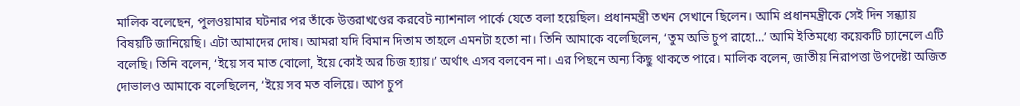মালিক বলেছেন, পুলওয়ামার ঘটনার পর তাঁকে উত্তরাখণ্ডের করবেট ন্যাশনাল পার্কে যেতে বলা হয়েছিল। প্রধানমন্ত্রী তখন সেখানে ছিলেন। আমি প্রধানমন্ত্রীকে সেই দিন সন্ধ্যায় বিষয়টি জানিয়েছি। এটা আমাদের দোষ। আমরা যদি বিমান দিতাম তাহলে এমনটা হতো না। তিনি আমাকে বলেছিলেন, ‘তুম অভি চুপ রাহো…’ আমি ইতিমধ্যে কয়েকটি চ্যানেলে এটি বলেছি। তিনি বলেন, ‘ইয়ে সব মাত বোলো, ইয়ে কোই অর চিজ হ্যায়।’ অর্থাৎ এসব বলবেন না। এর পিছনে অন্য কিছু থাকতে পারে। মালিক বলেন, জাতীয় নিরাপত্তা উপদেষ্টা অজিত দোভালও আমাকে বলেছিলেন, ‘ইয়ে সব মত বলিয়ে। আপ চুপ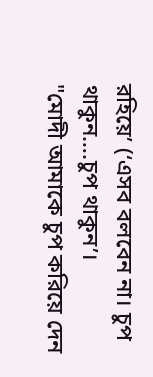রহিয়ে’ (‘এসব বলবেন না। চুপ থাকুন….চুপ থাকুন’।
"মোদী আমাকে চুপ করিয়ে দেন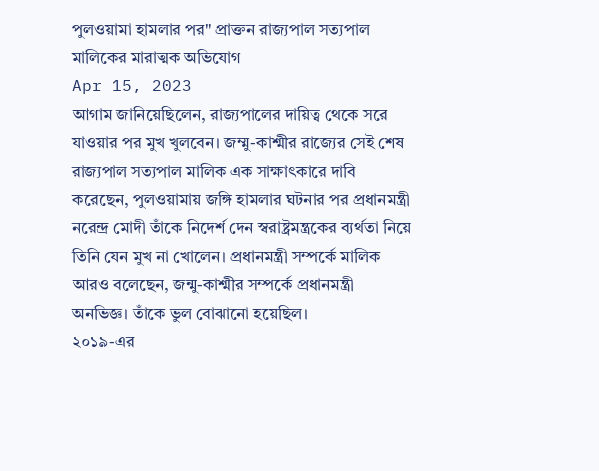পুলওয়ামা হামলার পর" প্রাক্তন রাজ্যপাল সত্যপাল মালিকের মারাত্মক অভিযোগ
Apr 15, 2023
আগাম জানিয়েছিলেন, রাজ্যপালের দায়িত্ব থেকে সরে যাওয়ার পর মুখ খুলবেন। জম্মু-কাশ্মীর রাজ্যের সেই শেষ রাজ্যপাল সত্যপাল মালিক এক সাক্ষাৎকারে দাবি করেছেন, পুলওয়ামায় জঙ্গি হামলার ঘটনার পর প্রধানমন্ত্রী নরেন্দ্র মোদী তাঁকে নিদের্শ দেন স্বরাষ্ট্রমন্ত্রকের ব্যর্থতা নিয়ে তিনি যেন মুখ না খোলেন। প্রধানমন্ত্রী সম্পর্কে মালিক আরও বলেছেন, জন্মু-কাশ্মীর সম্পর্কে প্রধানমন্ত্রী অনভিজ্ঞ। তাঁকে ভুল বোঝানো হয়েছিল।
২০১৯-এর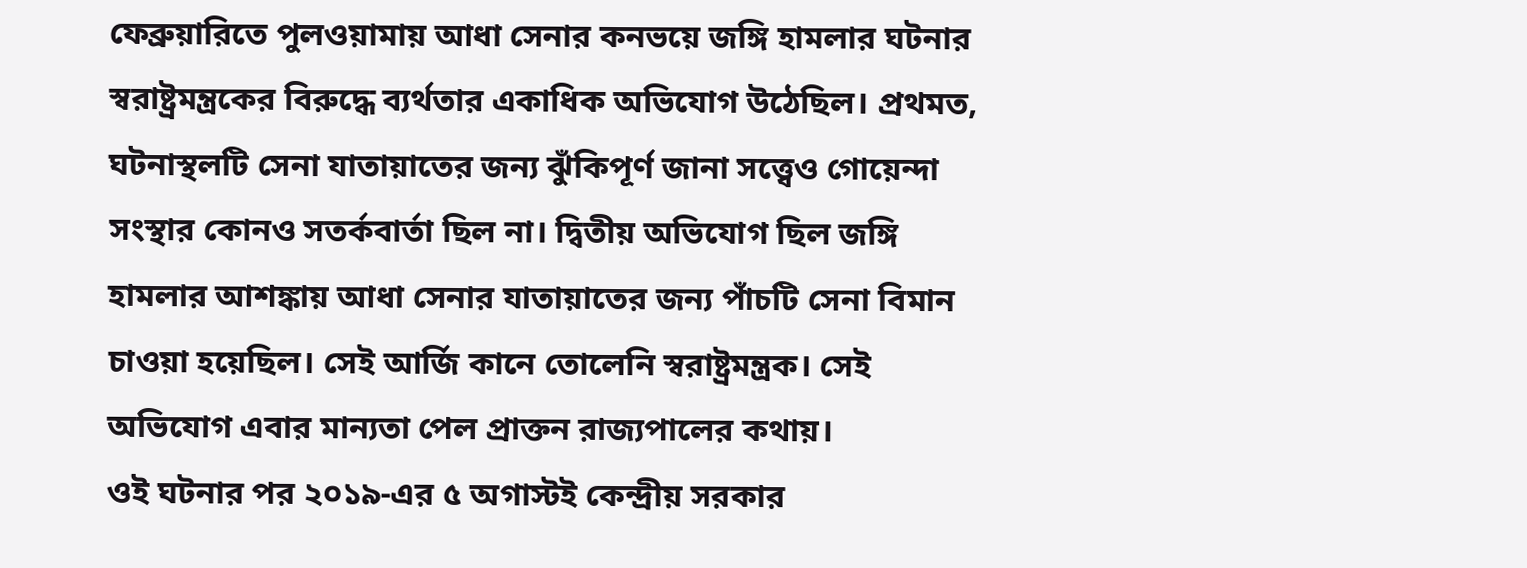ফেব্রুয়ারিতে পুলওয়ামায় আধা সেনার কনভয়ে জঙ্গি হামলার ঘটনার স্বরাষ্ট্রমন্ত্রকের বিরুদ্ধে ব্যর্থতার একাধিক অভিযোগ উঠেছিল। প্রথমত, ঘটনাস্থলটি সেনা যাতায়াতের জন্য ঝুঁকিপূর্ণ জানা সত্ত্বেও গোয়েন্দা সংস্থার কোনও সতর্কবার্তা ছিল না। দ্বিতীয় অভিযোগ ছিল জঙ্গি হামলার আশঙ্কায় আধা সেনার যাতায়াতের জন্য পাঁচটি সেনা বিমান চাওয়া হয়েছিল। সেই আর্জি কানে তোলেনি স্বরাষ্ট্রমন্ত্রক। সেই অভিযোগ এবার মান্যতা পেল প্রাক্তন রাজ্যপালের কথায়।
ওই ঘটনার পর ২০১৯-এর ৫ অগাস্টই কেন্দ্রীয় সরকার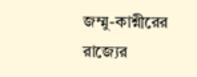জম্মু-কাশ্নীরের রাজ্যের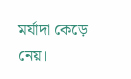মর্যাদা কেড়ে নেয়।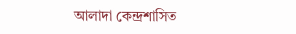আলাদা কেন্দ্রশাসিত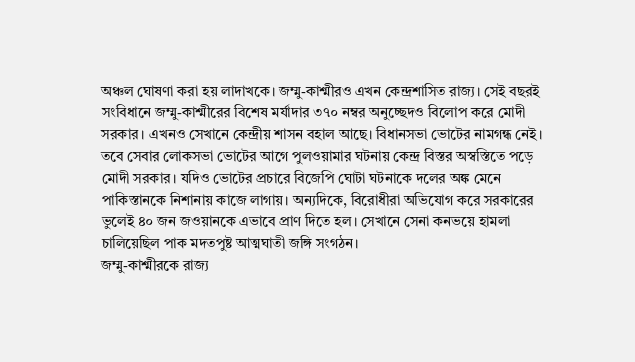অঞ্চল ঘোষণা করা হয় লাদাখকে। জম্মু-কাশ্মীরও এখন কেন্দ্রশাসিত রাজ্য। সেই বছরই সংবিধানে জম্মু-কাশ্মীরের বিশেষ মর্যাদার ৩৭০ নম্বর অনুচ্ছেদও বিলোপ করে মোদী সরকার। এখনও সেখানে কেন্দ্রীয় শাসন বহাল আছে। বিধানসভা ভোটের নামগন্ধ নেই।
তবে সেবার লোকসভা ভোটের আগে পুলওয়ামার ঘটনায় কেন্দ্র বিস্তর অস্বস্তিতে পড়ে মোদী সরকার। যদিও ভোটের প্রচারে বিজেপি ঘোটা ঘটনাকে দলের অঙ্ক মেনে পাকিস্তানকে নিশানায় কাজে লাগায়। অন্যদিকে, বিরোধীরা অভিযোগ করে সরকারের ভুলেই ৪০ জন জওয়ানকে এভাবে প্রাণ দিতে হল। সেখানে সেনা কনভয়ে হামলা চালিয়েছিল পাক মদতপুষ্ট আত্মঘাতী জঙ্গি সংগঠন।
জম্মু-কাশ্মীরকে রাজ্য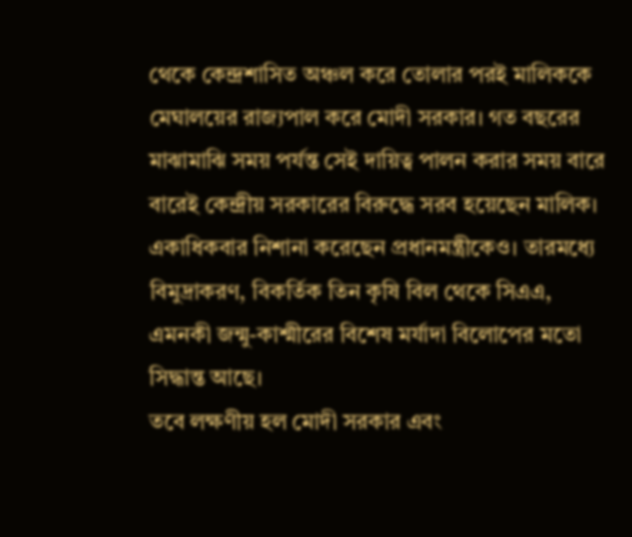থেকে কেন্দ্রশাসিত অঞ্চল করে তোলার পরই মালিককে মেঘালয়ের রাজ্যপাল করে মোদী সরকার। গত বছরের মাঝামাঝি সময় পর্যন্ত সেই দায়িত্ব পালন করার সময় বারে বারেই কেন্দ্রীয় সরকারের বিরুদ্ধে সরব হয়েছেন মালিক। একাধিকবার নিশানা করেছেন প্রধানমন্ত্রীকেও। তারমধ্যে বিমুদ্রাকরণ, বিকর্তিক তিন কৃষি বিল থেকে সিএএ, এমনকী জন্মু-কাশ্মীরের বিশেষ মর্যাদা বিলোপের মতো সিদ্ধান্ত আছে।
তবে লক্ষণীয় হল মোদী সরকার এবং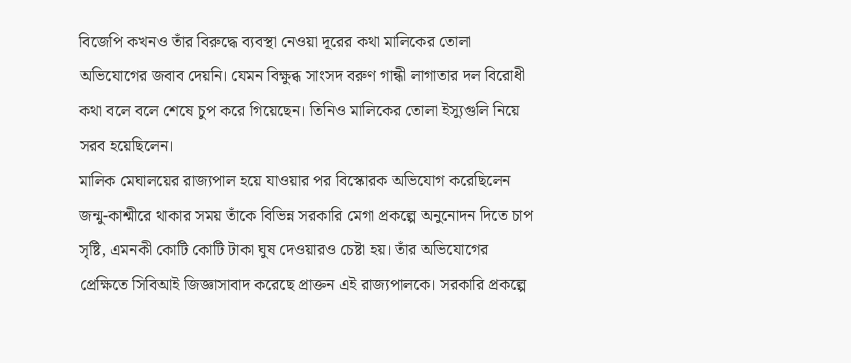বিজেপি কখনও তাঁর বিরুদ্ধে ব্যবস্থা নেওয়া দূরের কথা মালিকের তোলা অভিযোগের জবাব দেয়নি। যেমন বিক্ষুব্ধ সাংসদ বরুণ গান্ধী লাগাতার দল বিরোধী কথা বলে বলে শেষে চুপ করে গিয়েছেন। তিনিও মালিকের তোলা ইস্যুগুলি নিয়ে সরব হয়েছিলেন।
মালিক মেঘালয়ের রাজ্যপাল হয়ে যাওয়ার পর বিস্কোরক অভিযোগ করেছিলেন জন্মু-কাশ্মীরে থাকার সময় তাঁকে বিভিন্ন সরকারি মেগা প্রকল্পে অনুনোদন দিতে চাপ সৃষ্টি, এমনকী কোটি কোটি টাকা ঘুষ দেওয়ারও চেষ্টা হয়। তাঁর অভিযোগের প্রেক্ষিতে সিবিআই জিজ্ঞাসাবাদ করেছে প্রাক্তন এই রাজ্যপালকে। সরকারি প্রকল্পে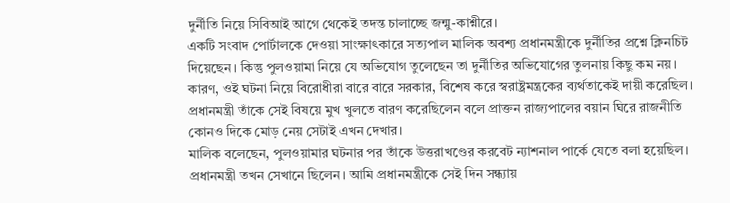দুর্নীতি নিয়ে সিবিআই আগে থেকেই তদন্ত চালাচ্ছে জন্মু-কাশ্নীরে।
একটি সংবাদ পোর্টালকে দেওয়া সাংক্ষাৎকারে সত্যপাল মালিক অবশ্য প্রধানমন্ত্রীকে দুর্নীতির প্রশ্নে ক্লিনচিট দিয়েছেন। কিন্তু পুলওয়ামা নিয়ে যে অভিযোগ তুলেছেন তা দুর্নীতির অভিযোগের তুলনায় কিছু কম নয়। কারণ, ওই ঘটনা নিয়ে বিরোধীরা বারে বারে সরকার, বিশেষ করে স্বরাষ্ট্রমন্ত্রকের ব্যর্থতাকেই দায়ী করেছিল। প্রধানমন্ত্রী তাঁকে সেই বিষয়ে মুখ খুলতে বারণ করেছিলেন বলে প্রাক্তন রাজ্যপালের বয়ান ঘিরে রাজনীতি কোনও দিকে মোড় নেয় সেটাই এখন দেখার।
মালিক বলেছেন, পুলওয়ামার ঘটনার পর তাঁকে উত্তরাখণ্ডের করবেট ন্যাশনাল পার্কে যেতে বলা হয়েছিল। প্রধানমন্ত্রী তখন সেখানে ছিলেন। আমি প্রধানমন্ত্রীকে সেই দিন সন্ধ্যায়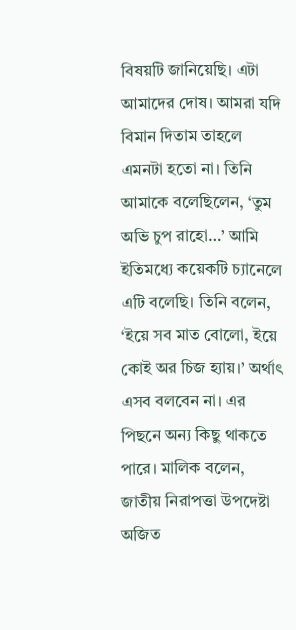বিষয়টি জানিয়েছি। এটা আমাদের দোষ। আমরা যদি বিমান দিতাম তাহলে এমনটা হতো না। তিনি আমাকে বলেছিলেন, ‘তুম অভি চুপ রাহো…’ আমি ইতিমধ্যে কয়েকটি চ্যানেলে এটি বলেছি। তিনি বলেন, ‘ইয়ে সব মাত বোলো, ইয়ে কোই অর চিজ হ্যায়।’ অর্থাৎ এসব বলবেন না। এর পিছনে অন্য কিছু থাকতে পারে। মালিক বলেন, জাতীয় নিরাপত্তা উপদেষ্টা অজিত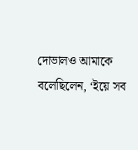দোভালও আমাকে বলেছিলেন, ‘ইয়ে সব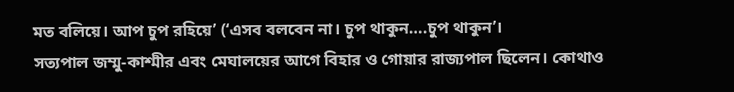মত বলিয়ে। আপ চুপ রহিয়ে’ (‘এসব বলবেন না। চুপ থাকুন….চুপ থাকুন’।
সত্যপাল জম্মু-কাশ্মীর এবং মেঘালয়ের আগে বিহার ও গোয়ার রাজ্যপাল ছিলেন। কোথাও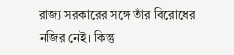রাজ্য সরকারের সঙ্গে তাঁর বিরোধের নজির নেই। কিন্তু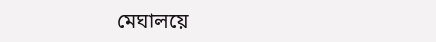মেঘালয়ে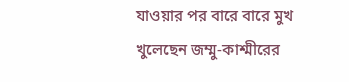যাওয়ার পর বারে বারে মুখ খুলেছেন জম্মু-কাশ্মীরের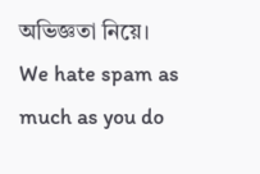অভিজ্ঞতা নিয়ে।
We hate spam as much as you do